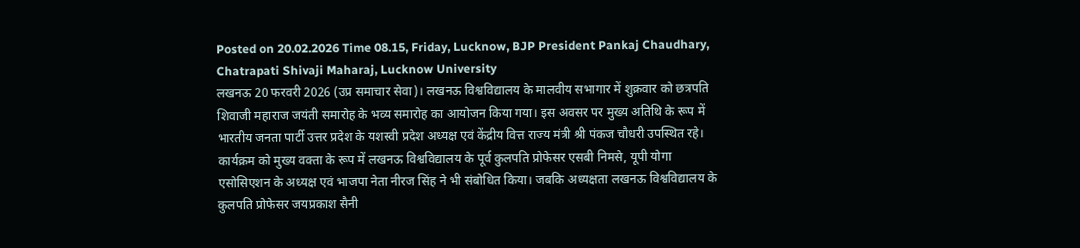Posted on 20.02.2026 Time 08.15, Friday, Lucknow, BJP President Pankaj Chaudhary, Chatrapati Shivaji Maharaj, Lucknow University
लखनऊ 20 फरवरी 2026 (उप्र समाचार सेवा)। लखनऊ विश्वविद्यालय के मालवीय सभागार में शुक्रवार को छत्रपति शिवाजी महाराज जयंती समारोह के भव्य समारोह का आयोजन किया गया। इस अवसर पर मुख्य अतिथि के रूप में भारतीय जनता पार्टी उत्तर प्रदेश के यशस्वी प्रदेश अध्यक्ष एवं केंद्रीय वित्त राज्य मंत्री श्री पंकज चौधरी उपस्थित रहे। कार्यक्रम को मुख्य वक्ता के रूप में लखनऊ विश्वविद्यालय के पूर्व कुलपति प्रोफेसर एसबी निमसे, यूपी योगा एसोसिएशन के अध्यक्ष एवं भाजपा नेता नीरज सिंह ने भी संबोधित किया। जबकि अध्यक्षता लखनऊ विश्वविद्यालय के कुलपति प्रोफेसर जयप्रकाश सैनी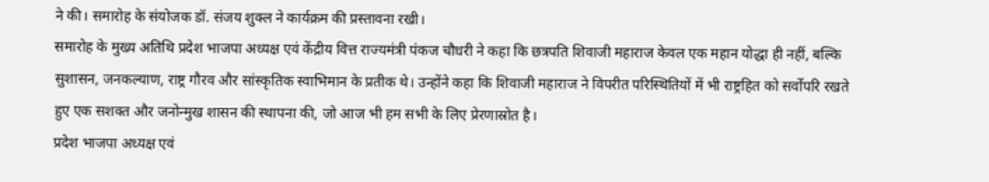ने की। समारोह के संयोजक डॉ. संजय शुक्ल ने कार्यक्रम की प्रस्तावना रखी।
समारोह के मुख्य अतिथि प्रदेश भाजपा अध्यक्ष एवं केंद्रीय वित्त राज्यमंत्री पंकज चौधरी ने कहा कि छत्रपति शिवाजी महाराज केवल एक महान योद्धा ही नहीं, बल्कि सुशासन, जनकल्याण, राष्ट्र गौरव और सांस्कृतिक स्वाभिमान के प्रतीक थे। उन्होंने कहा कि शिवाजी महाराज ने विपरीत परिस्थितियों में भी राष्ट्रहित को सर्वोपरि रखते हुए एक सशक्त और जनोन्मुख शासन की स्थापना की, जो आज भी हम सभी के लिए प्रेरणास्रोत है।
प्रदेश भाजपा अध्यक्ष एवं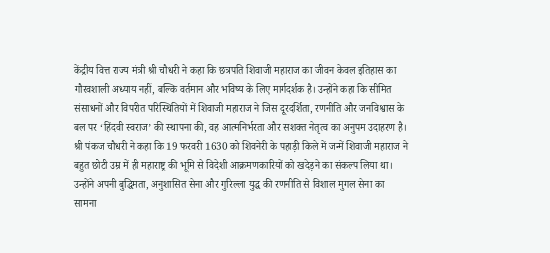केंद्रीय वित्त राज्य मंत्री श्री चौधरी ने कहा कि छत्रपति शिवाजी महाराज का जीवन केवल इतिहास का गौरवशाली अध्याय नहीं, बल्कि वर्तमान और भविष्य के लिए मार्गदर्शक है। उन्होंने कहा कि सीमित संसाधनों और विपरीत परिस्थितियों में शिवाजी महाराज ने जिस दूरदर्शिता, रणनीति और जनविश्वास के बल पर ‘हिंदवी स्वराज’ की स्थापना की, वह आत्मनिर्भरता और सशक्त नेतृत्व का अनुपम उदाहरण है।
श्री पंकज चौधरी ने कहा कि 19 फरवरी 1630 को शिवनेरी के पहाड़ी किले में जन्में शिवाजी महाराज ने बहुत छोटी उम्र में ही महाराष्ट्र की भूमि से विदेशी आक्रमणकारियों को खदेड़ने का संकल्प लिया था। उन्होंने अपनी बुद्धिमता, अनुशासित सेना और गुरिल्ला युद्ध की रणनीति से विशाल मुगल सेना का सामना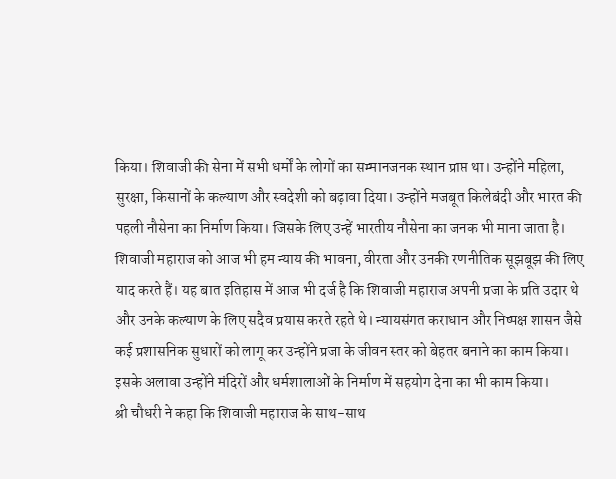किया। शिवाजी की सेना में सभी धर्मों के लोगों का सम्मानजनक स्थान प्राप्त था। उन्होंने महिला, सुरक्षा, किसानों के कल्याण और स्वदेशी को बढ़ावा दिया। उन्होंने मजबूत किलेबंदी और भारत की पहली नौसेना का निर्माण किया। जिसके लिए उन्हें भारतीय नौसेना का जनक भी माना जाता है। शिवाजी महाराज को आज भी हम न्याय की भावना, वीरता और उनकी रणनीतिक सूझबूझ की लिए याद करते हैं। यह बात इतिहास में आज भी दर्ज है कि शिवाजी महाराज अपनी प्रजा के प्रति उदार थे और उनके कल्याण के लिए सदैव प्रयास करते रहते थे। न्यायसंगत कराधान और निष्पक्ष शासन जैसे कई प्रशासनिक सुधारों को लागू कर उन्होंने प्रजा के जीवन स्तर को बेहतर बनाने का काम किया। इसके अलावा उन्होंने मंदिरों और धर्मशालाओं के निर्माण में सहयोग देना का भी काम किया।
श्री चौधरी ने कहा कि शिवाजी महाराज के साथ-साथ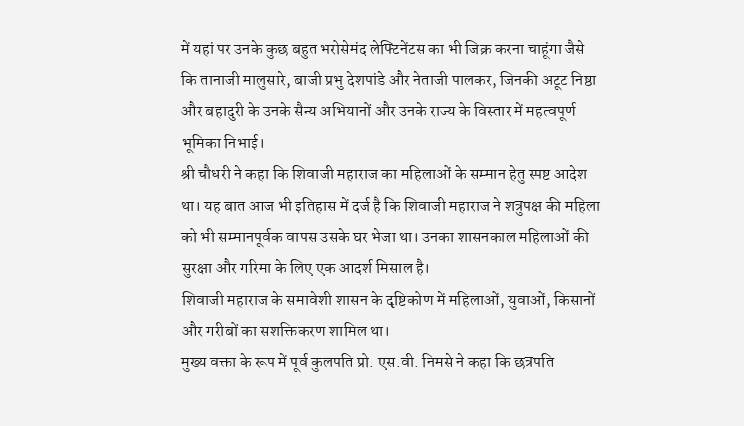में यहां पर उनके कुछ बहुत भरोसेमंद लेफ्टिनेंटस का भी जिक्र करना चाहूंगा जैसे कि तानाजी मालुसारे, बाजी प्रभु देशपांडे और नेताजी पालकर, जिनकी अटूट निष्ठा और बहादुरी के उनके सैन्य अभियानों और उनके राज्य के विस्तार में महत्वपूर्ण भूमिका निभाई।
श्री चौधरी ने कहा कि शिवाजी महाराज का महिलाओं के सम्मान हेतु स्पष्ट आदेश था। यह बात आज भी इतिहास में दर्ज है कि शिवाजी महाराज ने शत्रुपक्ष की महिला को भी सम्मानपूर्वक वापस उसके घर भेजा था। उनका शासनकाल महिलाओं की सुरक्षा और गरिमा के लिए एक आदर्श मिसाल है।
शिवाजी महाराज के समावेशी शासन के दृष्टिकोण में महिलाओं, युवाओं, किसानों और गरीबों का सशक्तिकरण शामिल था।
मुख्य वक्ता के रूप में पूर्व कुलपति प्रो. एस.वी. निमसे ने कहा कि छत्रपति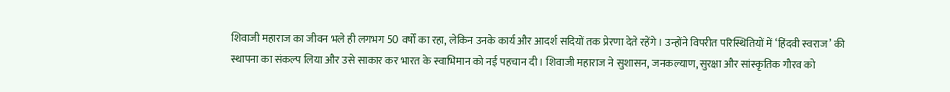शिवाजी महाराज का जीवन भले ही लगभग 50 वर्षों का रहा, लेकिन उनके कार्य और आदर्श सदियों तक प्रेरणा देते रहेंगे। उन्होंने विपरीत परिस्थितियों में ‘हिंदवी स्वराज’ की स्थापना का संकल्प लिया और उसे साकार कर भारत के स्वाभिमान को नई पहचान दी। शिवाजी महाराज ने सुशासन, जनकल्याण, सुरक्षा और सांस्कृतिक गौरव को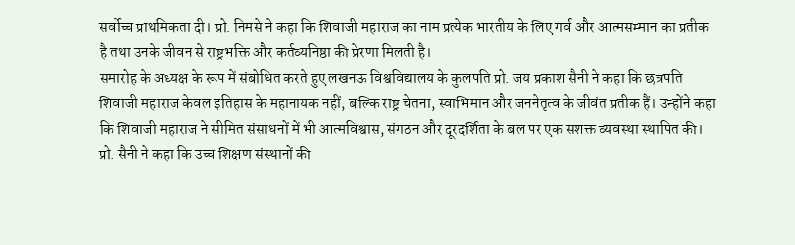सर्वोच्च प्राथमिकता दी। प्रो. निमसे ने कहा कि शिवाजी महाराज का नाम प्रत्येक भारतीय के लिए गर्व और आत्मसम्मान का प्रतीक है तथा उनके जीवन से राष्ट्रभक्ति और कर्तव्यनिष्ठा की प्रेरणा मिलती है।
समारोह के अध्यक्ष के रूप में संबोधित करते हुए लखनऊ विश्वविद्यालय के कुलपति प्रो. जय प्रकाश सैनी ने कहा कि छत्रपति शिवाजी महाराज केवल इतिहास के महानायक नहीं, बल्कि राष्ट्र चेतना, स्वाभिमान और जननेतृत्व के जीवंत प्रतीक हैं। उन्होंने कहा कि शिवाजी महाराज ने सीमित संसाधनों में भी आत्मविश्वास, संगठन और दूरदर्शिता के बल पर एक सशक्त व्यवस्था स्थापित की। प्रो. सैनी ने कहा कि उच्च शिक्षण संस्थानों की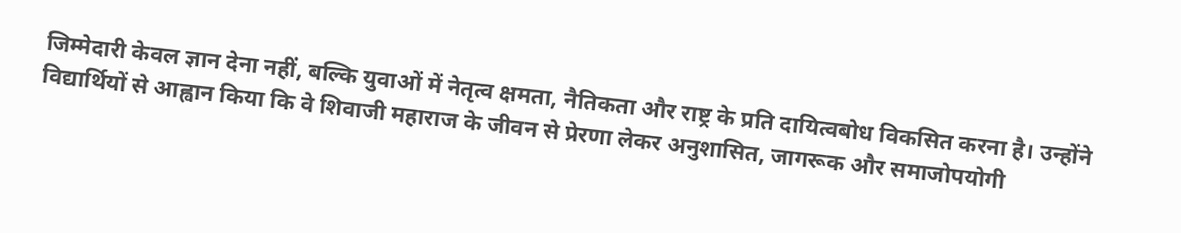जिम्मेदारी केवल ज्ञान देना नहीं, बल्कि युवाओं में नेतृत्व क्षमता, नैतिकता और राष्ट्र के प्रति दायित्वबोध विकसित करना है। उन्होंने विद्यार्थियों से आह्वान किया कि वे शिवाजी महाराज के जीवन से प्रेरणा लेकर अनुशासित, जागरूक और समाजोपयोगी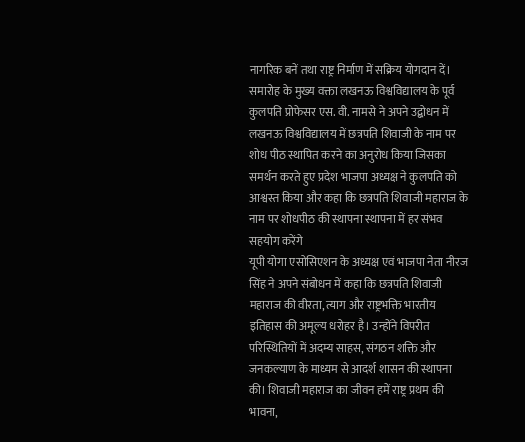नागरिक बनें तथा राष्ट्र निर्माण में सक्रिय योगदान दें।
समारोह के मुख्य वक्ता लखनऊ विश्वविद्यालय के पूर्व कुलपति प्रोफेसर एस. वी. नामसे ने अपने उद्बोधन में लखनऊ विश्वविद्यालय में छत्रपति शिवाजी के नाम पर शोध पीठ स्थापित करने का अनुरोध किया जिसका समर्थन करते हुए प्रदेश भाजपा अध्यक्ष ने कुलपति को आश्वस्त किया और कहा कि छत्रपति शिवाजी महाराज के नाम पर शोधपीठ की स्थापना स्थापना में हर संभव सहयोग करेंगे
यूपी योगा एसोसिएशन के अध्यक्ष एवं भाजपा नेता नीरज सिंह ने अपने संबोधन में कहा कि छत्रपति शिवाजी महाराज की वीरता, त्याग और राष्ट्रभक्ति भारतीय इतिहास की अमूल्य धरोहर है। उन्होंने विपरीत परिस्थितियों में अदम्य साहस, संगठन शक्ति और जनकल्याण के माध्यम से आदर्श शासन की स्थापना की। शिवाजी महाराज का जीवन हमें राष्ट्र प्रथम की भावना,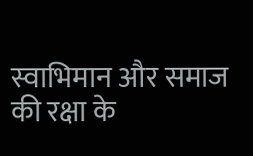स्वाभिमान और समाज की रक्षा के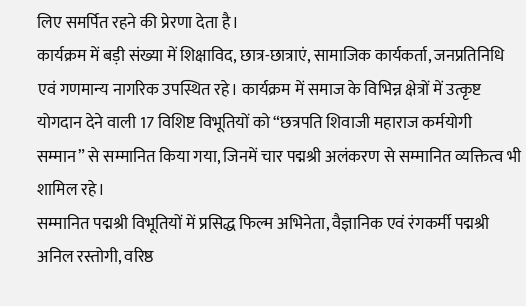लिए समर्पित रहने की प्रेरणा देता है।
कार्यक्रम में बड़ी संख्या में शिक्षाविद, छात्र-छात्राएं, सामाजिक कार्यकर्ता, जनप्रतिनिधि एवं गणमान्य नागरिक उपस्थित रहे। कार्यक्रम में समाज के विभिन्न क्षेत्रों में उत्कृष्ट योगदान देने वाली 17 विशिष्ट विभूतियों को “छत्रपति शिवाजी महाराज कर्मयोगी सम्मान” से सम्मानित किया गया, जिनमें चार पद्मश्री अलंकरण से सम्मानित व्यक्तित्व भी शामिल रहे।
सम्मानित पद्मश्री विभूतियों में प्रसिद्ध फिल्म अभिनेता, वैज्ञानिक एवं रंगकर्मी पद्मश्री अनिल रस्तोगी, वरिष्ठ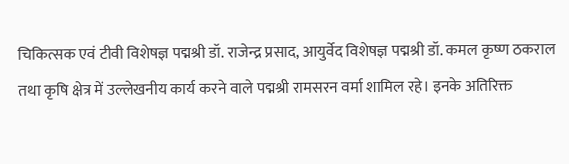चिकित्सक एवं टीवी विशेषज्ञ पद्मश्री डॉ. राजेन्द्र प्रसाद, आयुर्वेद विशेषज्ञ पद्मश्री डॉ. कमल कृष्ण ठकराल तथा कृषि क्षेत्र में उल्लेखनीय कार्य करने वाले पद्मश्री रामसरन वर्मा शामिल रहे। इनके अतिरिक्त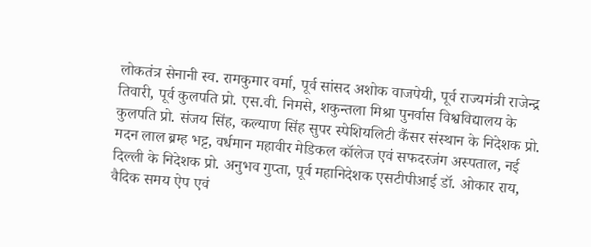लोकतंत्र सेनानी स्व. रामकुमार वर्मा, पूर्व सांसद अशोक वाजपेयी, पूर्व राज्यमंत्री राजेन्द्र तिवारी, पूर्व कुलपति प्रो. एस.वी. निमसे, शकुन्तला मिश्रा पुनर्वास विश्वविद्यालय के कुलपति प्रो. संजय सिंह, कल्याण सिंह सुपर स्पेशियलिटी कैंसर संस्थान के निदेशक प्रो. मदन लाल ब्रम्ह भट्ट, वर्धमान महावीर मेडिकल कॉलेज एवं सफदरजंग अस्पताल, नई दिल्ली के निदेशक प्रो. अनुभव गुप्ता, पूर्व महानिदेशक एसटीपीआई डॉ. ओकार राय, वैदिक समय ऐप एवं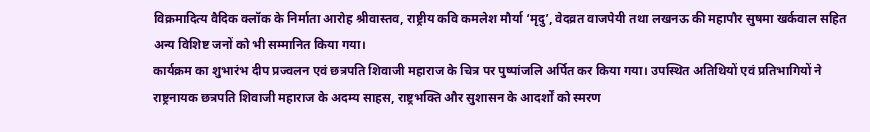विक्रमादित्य वैदिक क्लॉक के निर्माता आरोह श्रीवास्तव, राष्ट्रीय कवि कमलेश मौर्या ‘मृदु’, वेदव्रत वाजपेयी तथा लखनऊ की महापौर सुषमा खर्कवाल सहित अन्य विशिष्ट जनों को भी सम्मानित किया गया।
कार्यक्रम का शुभारंभ दीप प्रज्वलन एवं छत्रपति शिवाजी महाराज के चित्र पर पुष्पांजलि अर्पित कर किया गया। उपस्थित अतिथियों एवं प्रतिभागियों ने राष्ट्रनायक छत्रपति शिवाजी महाराज के अदम्य साहस, राष्ट्रभक्ति और सुशासन के आदर्शों को स्मरण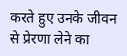करते हुए उनके जीवन से प्रेरणा लेने का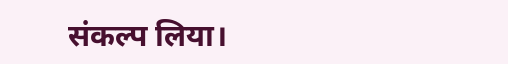संकल्प लिया।